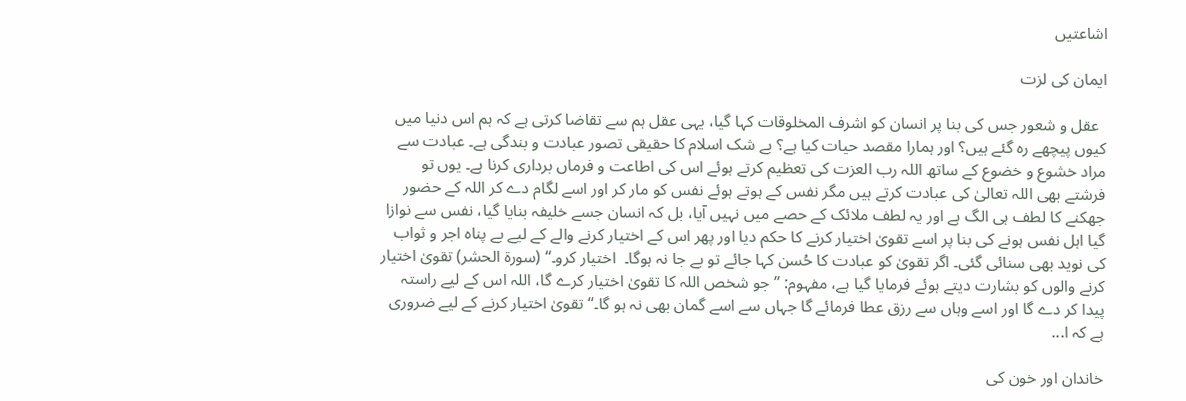اشاعتیں

ایمان کی لزت

  عقل و شعور جس کی بنا پر انسان کو اشرف المخلوقات کہا گیا، یہی عقل ہم سے تقاضا کرتی ہے کہ ہم اس دنیا میں کیوں پیچھے رہ گئے ہیں؟ اور ہمارا مقصد حیات کیا ہے؟ بے شک اسلام کا حقیقی تصور عبادت و بندگی ہے۔ عبادت سے مراد خشوع و خضوع کے ساتھ اللہ رب العزت کی تعظیم کرتے ہوئے اس کی اطاعت و فرماں برداری کرنا ہے۔ یوں تو فرشتے بھی اللہ تعالیٰ کی عبادت کرتے ہیں مگر نفس کے ہوتے ہوئے نفس کو مار کر اور اسے لگام دے کر اللہ کے حضور جھکنے کا لطف ہی الگ ہے اور یہ لطف ملائک کے حصے میں نہیں آیا، بل کہ انسان جسے خلیفہ بنایا گیا، نفس سے نوازا گیا اہل نفس ہونے کی بنا پر اسے تقویٰ اختیار کرنے کا حکم دیا اور پھر اس کے اختیار کرنے والے کے لیے بے پناہ اجر و ثواب کی نوید بھی سنائی گئی۔ اگر تقویٰ کو عبادت کا حُسن کہا جائے تو بے جا نہ ہوگا۔  اختیار کرو۔‘‘ (سورۃ الحشر) تقویٰ اختیار کرنے والوں کو بشارت دیتے ہوئے فرمایا گیا ہے، مفہوم: ’’ جو شخص اللہ کا تقویٰ اختیار کرے گا، اللہ اس کے لیے راستہ پیدا کر دے گا اور اسے وہاں سے رزق عطا فرمائے گا جہاں سے اسے گمان بھی نہ ہو گا۔‘‘ تقویٰ اختیار کرنے کے لیے ضروری ہے کہ ا...

خاندان اور خون کی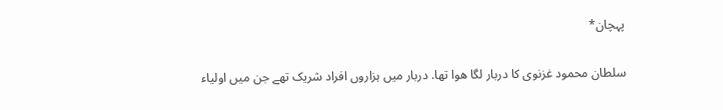پہچان*

سلطان محمود غزنوی کا دربار لگا ھوا تھا. دربار میں ہزاروں افراد شریک تھے جن میں اولیاء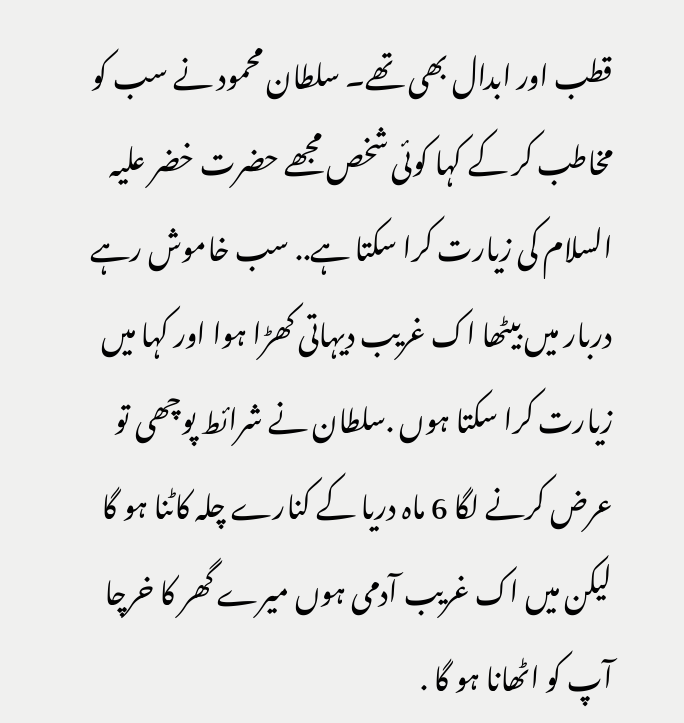قطب اور ابدال بھی تھے۔ سلطان محمود نے سب کو مخاطب کر کے کہا کوئی شخص مجھے حضرت خضر علیہ السلام کی زیارت کرا سکتا ہے.. سب خاموش رہے دربار میں بیٹھا اک غریب دیہاتی کھڑا ہوا اور کہا میں زیارت کرا سکتا ہوں .سلطان نے شرائط پوچھی تو عرض کرنے لگا 6 ماہ دریا کے کنارے چلہ کاٹنا ہو گا لیکن میں اک غریب آدمی ہوں میرے گھر کا خرچا آپ کو اٹھانا ہو گا .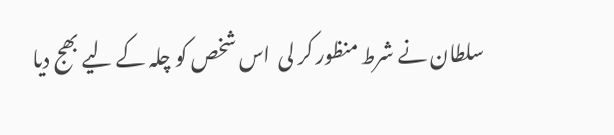سلطان نے شرط منظور کر لی  اس شخص کو چلہ کے لیے بھج دیا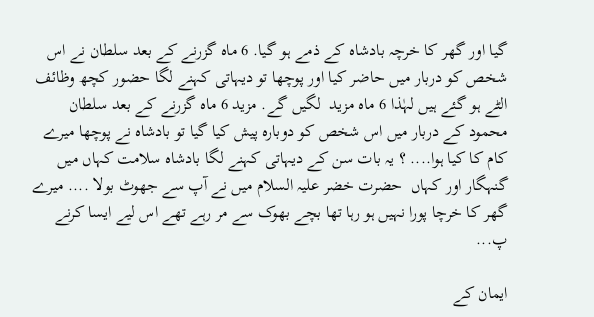گیا اور گھر کا خرچہ بادشاہ کے ذمے ہو گیا. 6 ماہ گزرنے کے بعد سلطان نے اس شخص کو دربار میں حاضر کیا اور پوچھا تو دیہاتی کہنے لگا حضور کچھ وظائف الٹے ہو گئے ہیں لہٰذا 6 ماہ مزید  لگیں گے. مزید 6 ماہ گزرنے کے بعد سلطان محمود کے دربار میں اس شخص کو دوبارہ پیش کیا گیا تو بادشاہ نے پوچھا میرے کام کا کیا ہوا.... ؟ یہ بات سن کے دیہاتی کہنے لگا بادشاہ سلامت کہاں میں گنہگار اور کہاں  حضرت خضر علیہ السلام میں نے آپ سے جھوٹ بولا .... میرے گھر کا خرچا پورا نہیں ہو رہا تھا بچے بھوک سے مر رہے تھے اس لیے ایسا کرنے پ...

ایمان کے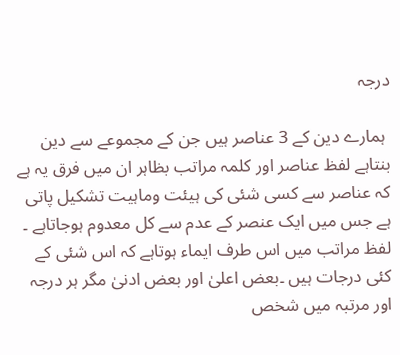درجہ

 ہمارے دین کے 3 عناصر ہیں جن کے مجموعے سے دین بنتاہے لفظ عناصر اور کلمہ مراتب بظاہر ان میں فرق یہ ہے کہ عناصر سے کسی شئی کی ہیئت وماہیت تشکیل پاتی ہے جس میں ایک عنصر کے عدم سے کل معدوم ہوجاتاہے ۔     لفظ مراتب میں اس طرف ایماء ہوتاہے کہ اس شئی کے کئی درجات ہیں ۔بعض اعلیٰ اور بعض ادنیٰ مگر ہر درجہ اور مرتبہ میں شخص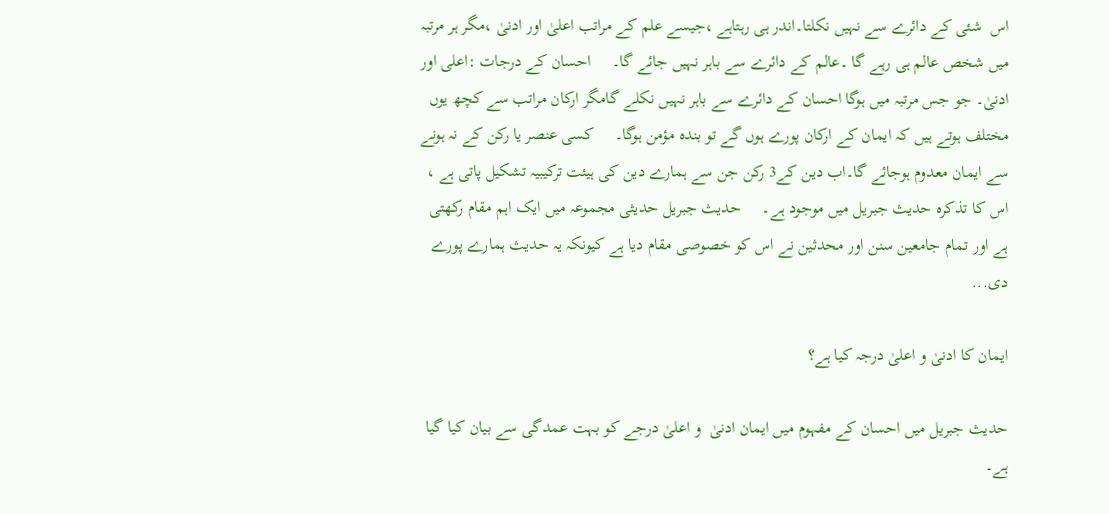اس  شئی کے دائرے سے نہیں نکلتا۔اندر ہی رہتاہے ،جیسے علم کے مراتب اعلیٰ اور ادنیٰ ،مگر ہر مرتبہ میں شخص عالم ہی رہے گا ۔عالم کے دائرے سے باہر نہیں جائے گا۔     احسان کے درجات :اعلی اور ادنیٰ۔ جو جس مرتبہ میں ہوگا احسان کے دائرے سے باہر نہیں نکلے گامگر ارکان مراتب سے کچھ یوں مختلف ہوتے ہیں کہ ایمان کے ارکان پورے ہوں گے تو بندہ مؤمن ہوگا۔     کسی عنصر یا رکن کے نہ ہونے سے ایمان معدوم ہوجائے گا۔اب دین کے3 رکن جن سے ہمارے دین کی ہیئت ترکیبیہ تشکیل پاتی ہے ، اس کا تذکرہ حدیث جبریل میں موجود ہے۔     حدیث جبریل حدیثی مجموعہ میں ایک اہم مقام رکھتی ہے اور تمام جامعین سنن اور محدثین نے اس کو خصوصی مقام دیا ہے کیونکہ یہ حدیث ہمارے پورے دی...

ایمان کا ادنیٰ و اعلیٰ درجہ کیا ہے؟

حدیث جبریل میں احسان کے مفہوم میں ایمان ادنیٰ  و اعلیٰ درجے کو بہت عمدگی سے بیان کیا گیا ہے۔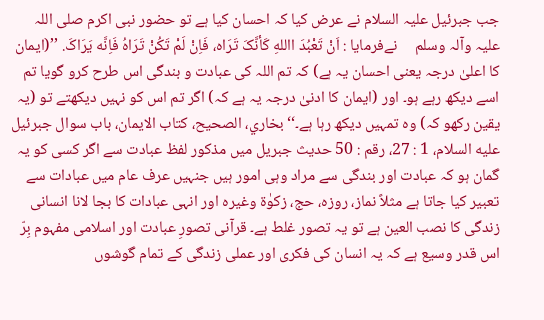جب جبرئیل علیہ السلام نے عرض کیا کہ احسان کیا ہے تو حضور نبی اکرم صلی اللہ علیہ وآلہ وسلم     نےفرمایا : اَنْ تَعْبُدَ االلهِ کَأنَّکَ تَرَاه، فَاِنْ لَمْ تَکُنْ تَرَاهُ فَاِنَّه يَرَاکَ. ’’(ایمان کا اعلیٰ درجہ یعنی احسان یہ ہے) کہ تم اللہ کی عبادت و بندگی اس طرح کرو گویا تم اسے دیکھ رہے ہو۔ اور (ایمان کا ادنیٰ درجہ یہ ہے کہ) اگر تم اس کو نہیں دیکھتے تو (یہ یقین رکھو کہ) وہ تمہیں دیکھ رہا ہے۔‘‘ بخاري، الصحيح، کتاب الايمان، باب سوال جبرئيل عليه السلام، 1 : 27، رقم : 50 حدیث جبریل میں مذکور لفظ عبادت سے اگر کسی کو یہ گمان ہو کہ عبادت اور بندگی سے مراد وہی امور ہیں جنہیں عرف عام میں عبادات سے تعبیر کیا جاتا ہے مثلاً نماز، روزہ، حج، زکوٰۃ وغیرہ اور انہی عبادات کا بجا لانا انسانی زندگی کا نصب العین ہے تو یہ تصور غلط ہے۔ قرآنی تصورِ عبادت اور اسلامی مفہوم بِرّ اس قدر وسیع ہے کہ یہ انسان کی فکری اور عملی زندگی کے تمام گوشوں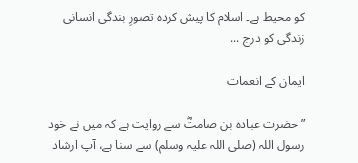کو محیط ہے۔ اسلام کا پیش کردہ تصورِ بندگی انسانی زندگی کو درج ...

ایمان کے انعمات

”حضرت عبادہ بن صامتؓ سے روایت ہے کہ میں نے خود رسول اللہ (صلی اللہ علیہ وسلم) سے سنا ہے، آپ ارشاد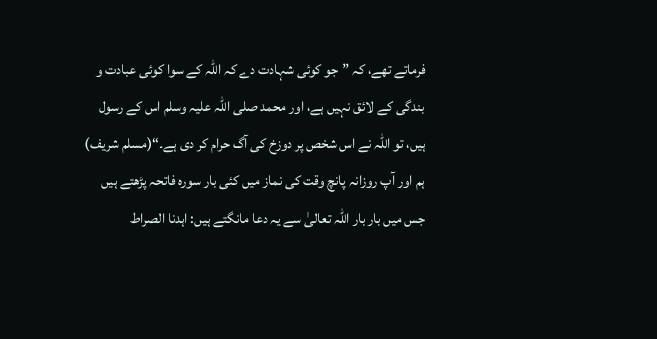فرماتے تھے، کہ ”جو کوئی شہادت دے کہ اللہ کے سوا کوئی عبادت و بندگی کے لائق نہیں ہے، اور محمد صلی اللہ علیہ وسلم اس کے رسول ہیں، تو اللہ نے اس شخص پر دوزخ کی آگ حرام کر دی ہے۔“(مسلم شریف) ہم اور آپ روزانہ پانچ وقت کی نماز میں کئی بار سورہ فاتحہ پڑھتے ہیں جس میں بار بار اللہ تعالیٰ سے یہ دعا مانگتے ہیں: اہدنا الصراط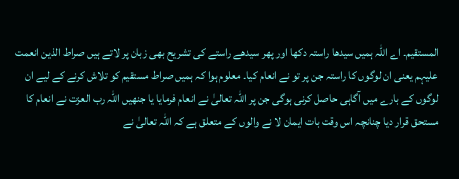المستقیم۔ اے اللہ ہمیں سیدھا راستہ دکھا اور پھر سیدھے راستے کی تشریح بھی زبان پر لاتے ہیں صراط الذین انعمت علیہم یعنی ان لوگوں کا راستہ جن پر تو نے انعام کیا۔ معلوم ہوا کہ ہمیں صراط مستقیم کو تلاش کرنے کے لیے ان لوگوں کے بارے میں آگاہی حاصل کرنی ہوگی جن پر اللہ تعالیٰ نے انعام فرمایا یا جنھیں اللہ رب العزت نے انعام کا مستحق قرار دیا چنانچہ اس وقت بات ایمان لا نے والوں کے متعلق ہے کہ اللہ تعالیٰ نے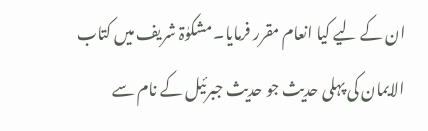ان کے لیے کیا انعام مقرر فرمایا۔ مشکوٰۃ شریف میں کتاب الایمان کی پہلی حدیث جو حدیث جبرئیل کے نام سے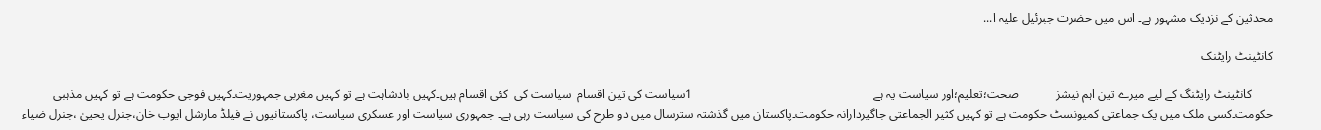محدثین کے نزدیک مشہور ہے۔ اس میں حضرت جبرئیل علیہ ا...

کانٹینٹ رایٹنک

       کانٹینٹ رایٹنگ کے لیے میرے تین اہم نیشز            صحت؛تعلیم؛اور سیاست یہ ہے                                                          1سیاست کی تین اقسام  سیاست کی  کئی اقسام ہیں۔کہیں بادشاہت ہے تو کہیں مغربی جمہوریت۔کہیں فوجی حکومت ہے تو کہیں مذہبی حکومت۔کسی ملک میں یک جماعتی کمیونسٹ حکومت ہے تو کہیں کثیر الجماعتی جاگیردارانہ حکومت۔پاکستان میں گذشتہ سترسال میں دو طرح کی سیاست رہی ہے۔ جمہوری سیاست اور عسکری سیاست، پاکستانیوں نے فیلڈ مارشل ایوب خان،جنرل یحییٰ ،جنرل ضیاء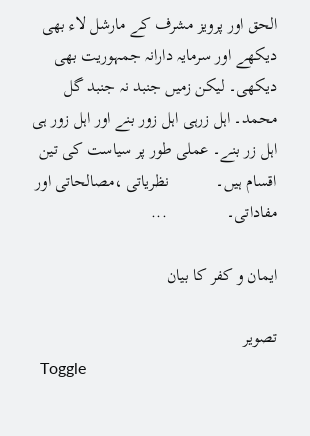الحق اور پرویز مشرف کے مارشل لاء بھی دیکھے اور سرمایہ دارانہ جمہوریت بھی دیکھی۔ لیکن زمیں جنبد نہ جنبد گل محمد۔ اہل زرہی اہل زور بنے اور اہل زور ہی اہل زر بنے۔ عملی طور پر سیاست کی تین اقسام ہیں۔           نظریاتی ،مصالحاتی اور مفاداتی۔              ...

ایمان و کفر کا بیان

تصویر
  Toggle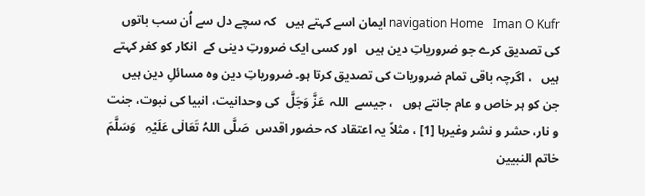navigation Home   Iman O Kufr ایمان اسے کہتے ہیں   کہ سچے دل سے اُن سب باتوں   کی تصدیق کرے جو ضروریاتِ دین ہیں   اور کسی ایک ضرورتِ دینی کے  انکار کو کفر کہتے ہیں   ، اگرچہ باقی تمام ضروریات کی تصدیق کرتا ہو۔ ضروریاتِ دین وہ مسائلِ دین ہیں   جن کو ہر خاص و عام جانتے ہوں   ، جیسے  اللہ  عَزَّ وَجَلَّ  کی وحدانیت، انبیا کی نبوت، جنت و نار، حشر و نشر وغیرہا [1] ، مثلاً یہ اعتقاد کہ حضور اقدس  صَلَّی اللہُ تَعَالٰی عَلَیْہِ   وَسَلَّمَ خاتم النبیین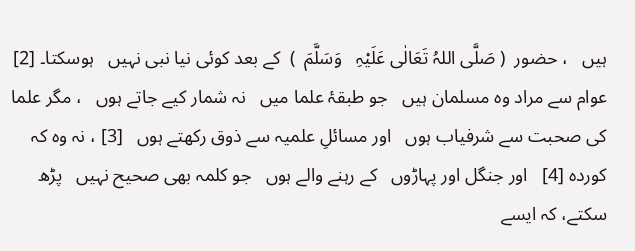ہیں   ، حضور  ( صَلَّی اللہُ تَعَالٰی عَلَیْہِ   وَسَلَّمَ  )  کے بعد کوئی نیا نبی نہیں   ہوسکتا۔ [2]   عوام سے مراد وہ مسلمان ہیں   جو طبقۂ علما میں   نہ شمار کیے جاتے ہوں   ، مگر علما کی صحبت سے شرفیاب ہوں   اور مسائلِ علمیہ سے ذوق رکھتے ہوں   [3] ، نہ وہ کہ کوردہ [4]   اور جنگل اور پہاڑوں   کے رہنے والے ہوں   جو کلمہ بھی صحیح نہیں   پڑھ سکتے، کہ ایسے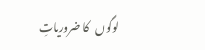لوگوں   کا ضروریاتِ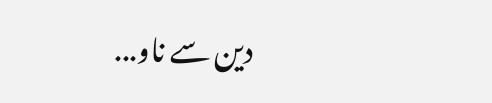دین سے ناو...